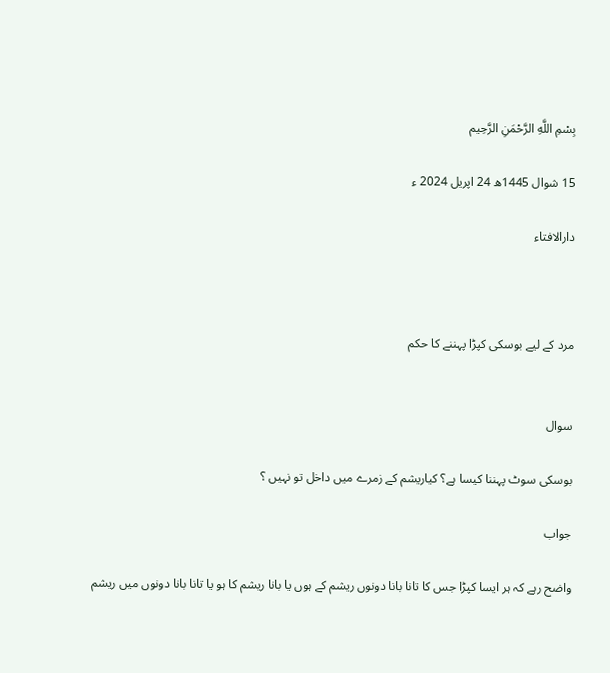بِسْمِ اللَّهِ الرَّحْمَنِ الرَّحِيم

15 شوال 1445ھ 24 اپریل 2024 ء

دارالافتاء



مرد کے لیے بوسکی کپڑا پہننے کا حکم


سوال

بوسکی سوٹ پہننا کیسا ہے؟ کیاریشم کے زمرے میں داخل تو نہیں ؟

جواب

واضح رہے کہ ہر ایسا کپڑا جس کا تانا بانا دونوں ریشم کے ہوں یا بانا ریشم کا ہو یا تانا بانا دونوں میں ریشم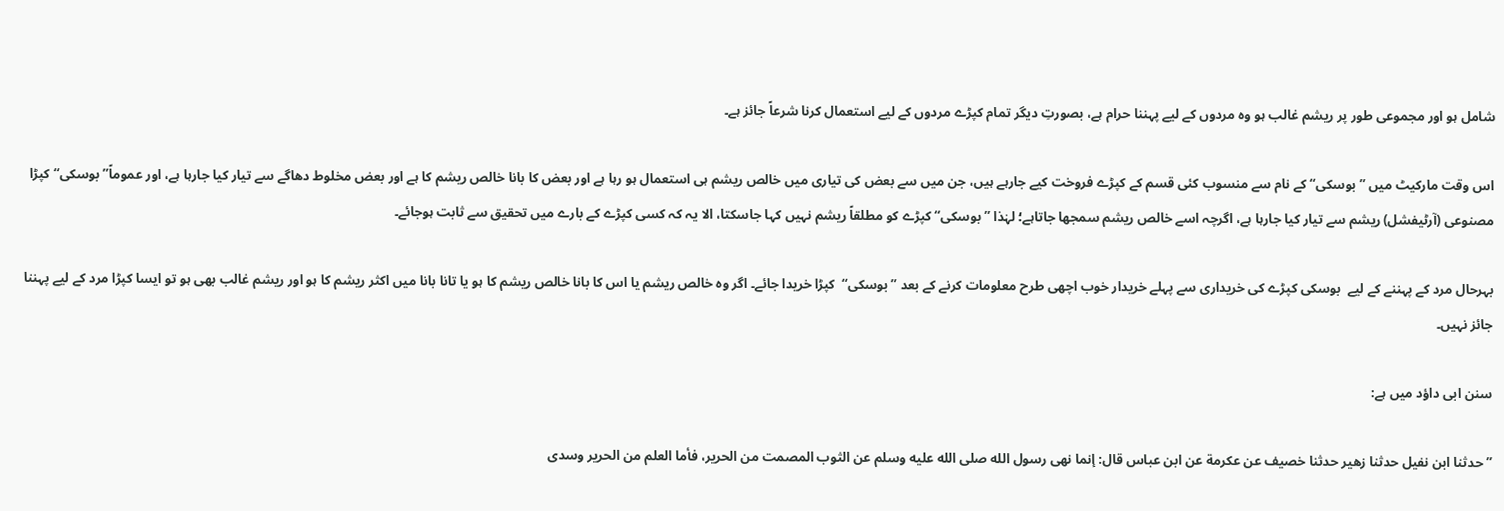شامل ہو اور مجموعی طور پر ریشم غالب ہو وہ مردوں کے لیے پہننا حرام ہے، بصورتِ دیگر تمام کپڑے مردوں کے لیے استعمال کرنا شرعاً جائز ہے۔

اس وقت مارکیٹ میں ’’بوسکی‘‘ کے نام سے منسوب کئی قسم کے کپڑے فروخت کیے جارہے ہیں، جن میں سے بعض کی تیاری میں خالص ریشم ہی استعمال ہو رہا ہے اور بعض کا بانا خالص ریشم کا ہے اور بعض مخلوط دھاگے سے تیار کیا جارہا ہے، اور عموماً’’بوسکی‘‘ کپڑا مصنوعی (آرٹیفشل) ریشم سے تیار کیا جارہا ہے، اگرچہ اسے خالص ریشم سمجھا جاتاہے؛ لہٰذا ’’بوسکی‘‘ کپڑے کو مطلقاً ریشم نہیں کہا جاسکتا، الا یہ کہ کسی کپڑے کے بارے میں تحقیق سے ثابت ہوجائے۔

بہرحال مرد کے پہننے کے لیے  بوسکی کپڑے کی خریداری سے پہلے خریدار خوب اچھی طرح معلومات کرنے کے بعد ’’بوسکی‘‘  کپڑا خریدا جائے۔ اگر وہ خالص ریشم یا اس کا بانا خالص ریشم کا ہو یا تانا بانا میں اکثر ریشم کا ہو اور ریشم غالب بھی ہو تو ایسا کپڑا مرد کے لیے پہننا جائز نہیں۔

سنن ابی داؤد میں ہے:

’’حدثنا ابن نفيل حدثنا زهير حدثنا خصيف عن عكرمة عن ابن عباس قال: إنما نهى رسول الله صلى الله عليه وسلم عن الثوب المصمت من الحرير، فأما العلم من الحرير وسدى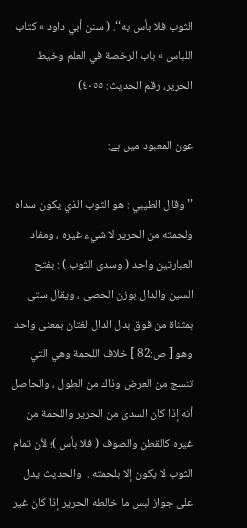الثوب فلا بأس به‘‘. ( سنن أبي داود » كتاب اللباس » باب الرخصة في العلم وخيط الحرير، رقم الحديث: ٤٠٥٥)

عون المعبود میں ہے:

’’وقال الطيبي : هو الثوب الذي يكون سداه ولحمته من الحرير لا شيء غيره ، ومفاد العبارتين واحد ( وسدى الثوب ) : بفتح السين والدال بوزن الحصى ، ويقال ستى بمثناة من فوق بدل الدال لغتان بمعنى واحد وهو [ ص:82 ] خلاف اللحمة وهي التي تنسج من العرض وذاك من الطول ، والحاصل أنه إذا كان السدى من الحرير واللحمة من غيره كالقطن والصوف ( فلا بأس )؛ لأن تمام الثوب لا يكون إلا بلحمته .  والحديث يدل على جواز لبس ما خالطه الحرير إذا كان غير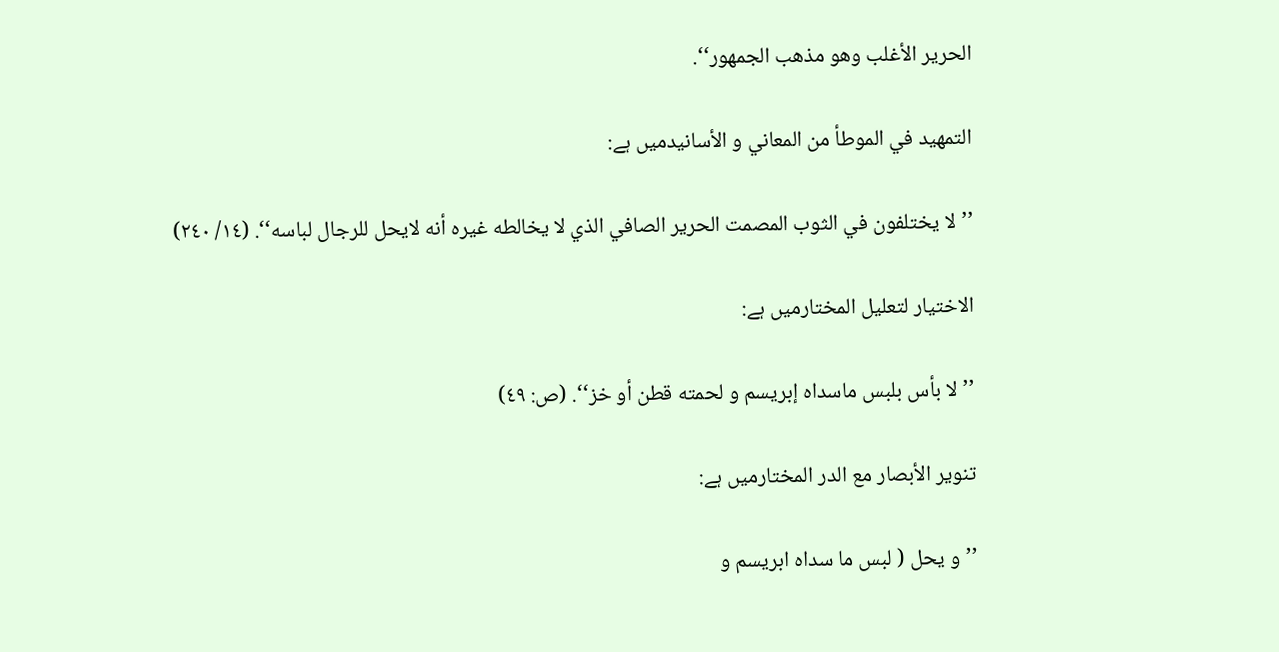الحرير الأغلب وهو مذهب الجمهور‘‘.

التمهيد في الموطأ من المعاني و الأسانيدمیں ہے:

’’لا يختلفون في الثوب المصمت الحرير الصافي الذي لا يخالطه غيره أنه لايحل للرجال لباسه‘‘. (١٤/ ٢٤٠)

الاختيار لتعليل المختارمیں ہے:

’’لا بأس بلبس ماسداه إبريسم و لحمته قطن أو خز‘‘. (ص: ٤٩)

تنویر الأبصار مع الدر المختارمیں ہے:

’’و يحل ( لبس ما سداه ابريسم و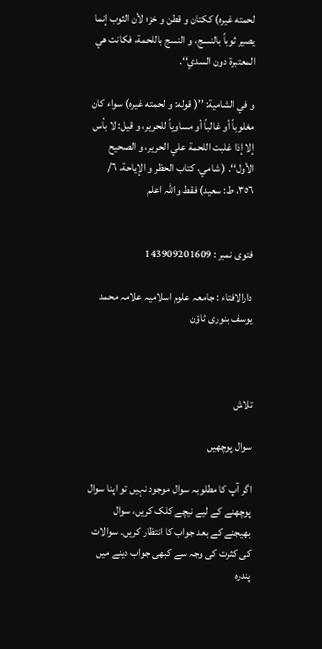لحمته غيره) ككتان و قطن و خز؛ لأن الثوب إنما يصير ثوباً بالنسج، و النسج باللحمة، فكانت هي المعتبرة دون السدي‘‘.

و في الشامية: ’’( قوله: و لحمته غيره) سواء كان مغلوباً أو غالباً أو مساوياً للحرير، و قيل: لا بأس إلا إذا غلبت اللحمة علي الحرير، و الصحيح الأول‘‘. ( شامي، كتاب الحظر و الإياحة، ٦/ ٣٥٦، ط: سعيد) فقط واللہ اعلم


فتوی نمبر : 143909201609

دارالافتاء : جامعہ علوم اسلامیہ علامہ محمد یوسف بنوری ٹاؤن



تلاش

سوال پوچھیں

اگر آپ کا مطلوبہ سوال موجود نہیں تو اپنا سوال پوچھنے کے لیے نیچے کلک کریں، سوال بھیجنے کے بعد جواب کا انتظار کریں۔ سوالات کی کثرت کی وجہ سے کبھی جواب دینے میں پندرہ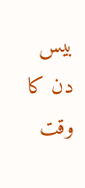بیس دن کا وقت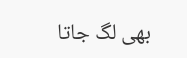بھی لگ جاتا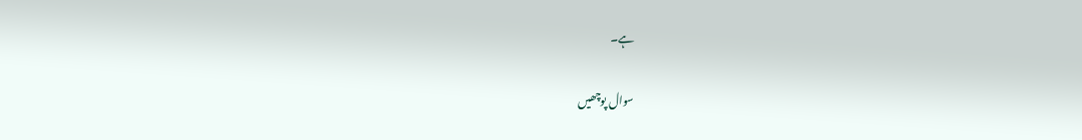ہے۔

سوال پوچھیں